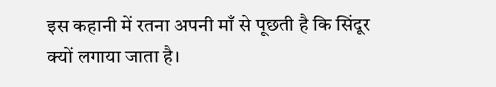इस कहानी में रतना अपनी माँ से पूछती है कि सिंदूर क्यों लगाया जाता है।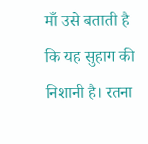माँ उसे बताती है कि यह सुहाग की निशानी है। रतना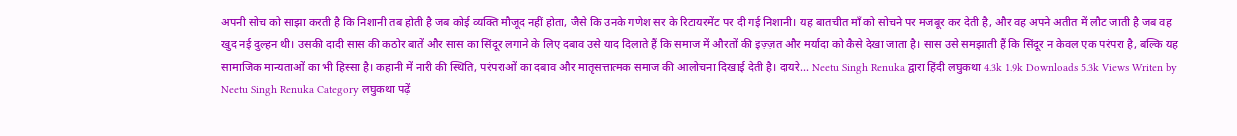अपनी सोच को साझा करती है कि निशानी तब होती है जब कोई व्यक्ति मौजूद नहीं होता, जैसे कि उनके गणेश सर के रिटायरमेंट पर दी गई निशानी। यह बातचीत माँ को सोचने पर मजबूर कर देती है, और वह अपने अतीत में लौट जाती है जब वह खुद नई दुल्हन थी। उसकी दादी सास की कठोर बातें और सास का सिंदूर लगाने के लिए दबाव उसे याद दिलाते हैं कि समाज में औरतों की इज़्ज़त और मर्यादा को कैसे देखा जाता है। सास उसे समझाती हैं कि सिंदूर न केवल एक परंपरा है, बल्कि यह सामाजिक मान्यताओं का भी हिस्सा है। कहानी में नारी की स्थिति, परंपराओं का दबाव और मातृसत्तात्मक समाज की आलोचना दिखाई देती है। दायरे... Neetu Singh Renuka द्वारा हिंदी लघुकथा 4.3k 1.9k Downloads 5.3k Views Writen by Neetu Singh Renuka Category लघुकथा पढ़ें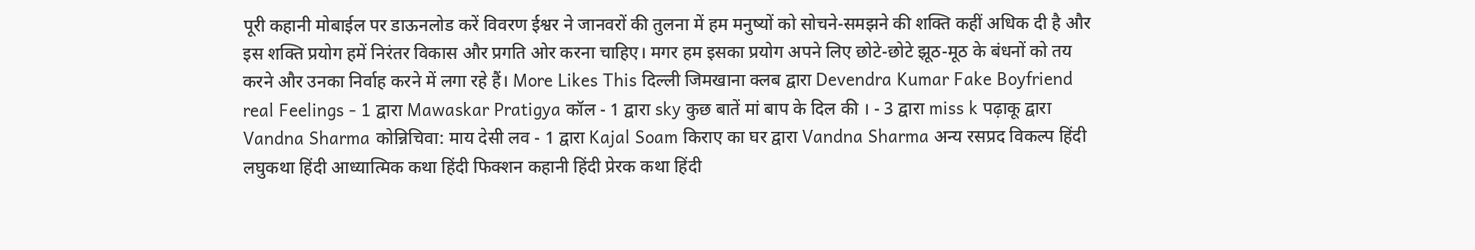पूरी कहानी मोबाईल पर डाऊनलोड करें विवरण ईश्वर ने जानवरों की तुलना में हम मनुष्यों को सोचने-समझने की शक्ति कहीं अधिक दी है और इस शक्ति प्रयोग हमें निरंतर विकास और प्रगति ओर करना चाहिए। मगर हम इसका प्रयोग अपने लिए छोटे-छोटे झूठ-मूठ के बंधनों को तय करने और उनका निर्वाह करने में लगा रहे हैं। More Likes This दिल्ली जिमखाना क्लब द्वारा Devendra Kumar Fake Boyfriend real Feelings - 1 द्वारा Mawaskar Pratigya कॉल - 1 द्वारा sky कुछ बातें मां बाप के दिल की । - 3 द्वारा miss k पढ़ाकू द्वारा Vandna Sharma कोन्निचिवा: माय देसी लव - 1 द्वारा Kajal Soam किराए का घर द्वारा Vandna Sharma अन्य रसप्रद विकल्प हिंदी लघुकथा हिंदी आध्यात्मिक कथा हिंदी फिक्शन कहानी हिंदी प्रेरक कथा हिंदी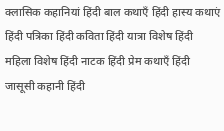क्लासिक कहानियां हिंदी बाल कथाएँ हिंदी हास्य कथाएं हिंदी पत्रिका हिंदी कविता हिंदी यात्रा विशेष हिंदी महिला विशेष हिंदी नाटक हिंदी प्रेम कथाएँ हिंदी जासूसी कहानी हिंदी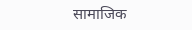सामाजिक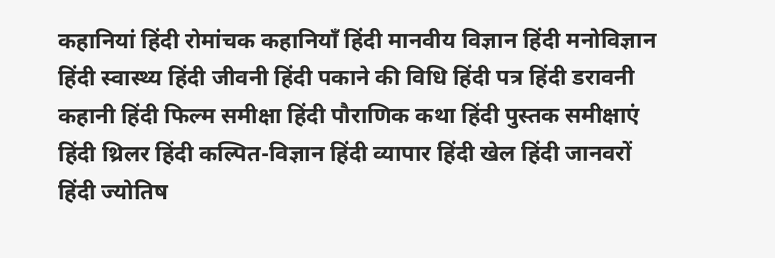कहानियां हिंदी रोमांचक कहानियाँ हिंदी मानवीय विज्ञान हिंदी मनोविज्ञान हिंदी स्वास्थ्य हिंदी जीवनी हिंदी पकाने की विधि हिंदी पत्र हिंदी डरावनी कहानी हिंदी फिल्म समीक्षा हिंदी पौराणिक कथा हिंदी पुस्तक समीक्षाएं हिंदी थ्रिलर हिंदी कल्पित-विज्ञान हिंदी व्यापार हिंदी खेल हिंदी जानवरों हिंदी ज्योतिष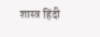शास्त्र हिंदी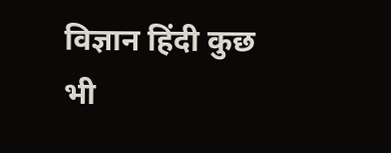विज्ञान हिंदी कुछ भी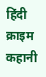हिंदी क्राइम कहानी